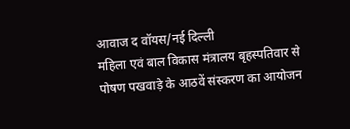आवाज द वॉयस/नई दिल्ली
महिला एवं बाल विकास मंत्रालय बृहस्पतिवार से पोषण पखवाड़े के आठवें संस्करण का आयोजन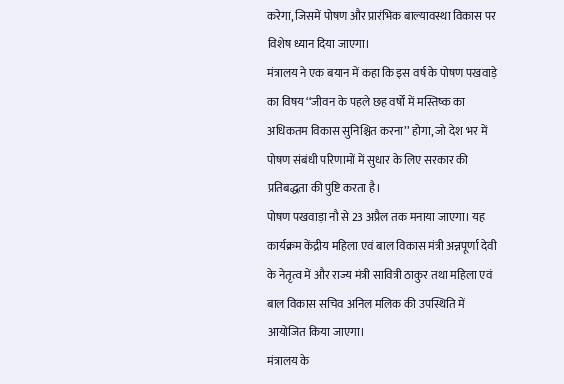करेगा, जिसमें पोषण और प्रारंभिक बाल्यावस्था विकास पर विशेष ध्यान दिया जाएगा।
मंत्रालय ने एक बयान में कहा कि इस वर्ष के पोषण पखवाड़े का विषय ‘‘जीवन के पहले छह वर्षों में मस्तिष्क का अधिकतम विकास सुनिश्चित करना’’ होगा, जो देश भर में पोषण संबंधी परिणामों में सुधार के लिए सरकार की प्रतिबद्धता की पुष्टि करता है।
पोषण पखवाड़ा नौ से 23 अप्रैल तक मनाया जाएगा। यह कार्यक्रम केंद्रीय महिला एवं बाल विकास मंत्री अन्नपूर्णा देवी के नेतृत्व में और राज्य मंत्री सावित्री ठाकुर तथा महिला एवं बाल विकास सचिव अनिल मलिक की उपस्थिति में आयोजित किया जाएगा।
मंत्रालय के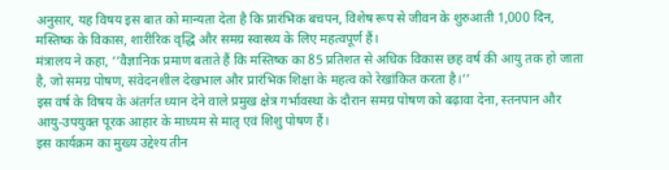अनुसार, यह विषय इस बात को मान्यता देता है कि प्रारंभिक बचपन, विशेष रूप से जीवन के शुरुआती 1,000 दिन, मस्तिष्क के विकास, शारीरिक वृद्धि और समग्र स्वास्थ्य के लिए महत्वपूर्ण हैं।
मंत्रालय ने कहा, ‘‘वैज्ञानिक प्रमाण बताते हैं कि मस्तिष्क का 85 प्रतिशत से अधिक विकास छह वर्ष की आयु तक हो जाता है, जो समग्र पोषण, संवेदनशील देखभाल और प्रारंभिक शिक्षा के महत्व को रेखांकित करता है।’’
इस वर्ष के विषय के अंतर्गत ध्यान देने वाले प्रमुख क्षेत्र गर्भावस्था के दौरान समग्र पोषण को बढ़ावा देना, स्तनपान और आयु-उपयुक्त पूरक आहार के माध्यम से मातृ एवं शिशु पोषण हैं।
इस कार्यक्रम का मुख्य उद्देश्य तीन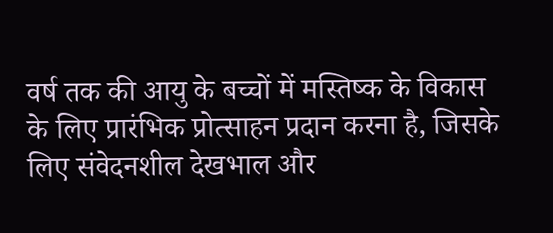वर्ष तक की आयु के बच्चों में मस्तिष्क के विकास के लिए प्रारंभिक प्रोत्साहन प्रदान करना है, जिसके लिए संवेदनशील देखभाल और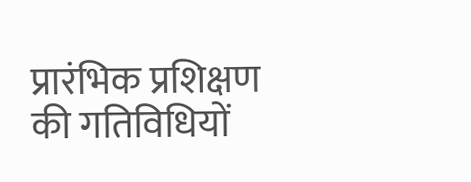प्रारंभिक प्रशिक्षण की गतिविधियों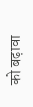को बढ़ावा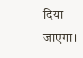दिया जाएगा।